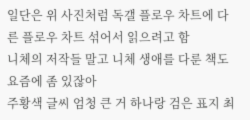일단은 위 사진처럼 독갤 플로우 차트에 다른 플로우 차트 섞어서 읽으려고 함
니체의 저작들 말고 니체 생애를 다룬 책도 요즘에 좀 있잖아
주황색 글씨 엄청 큰 거 하나랑 검은 표지 최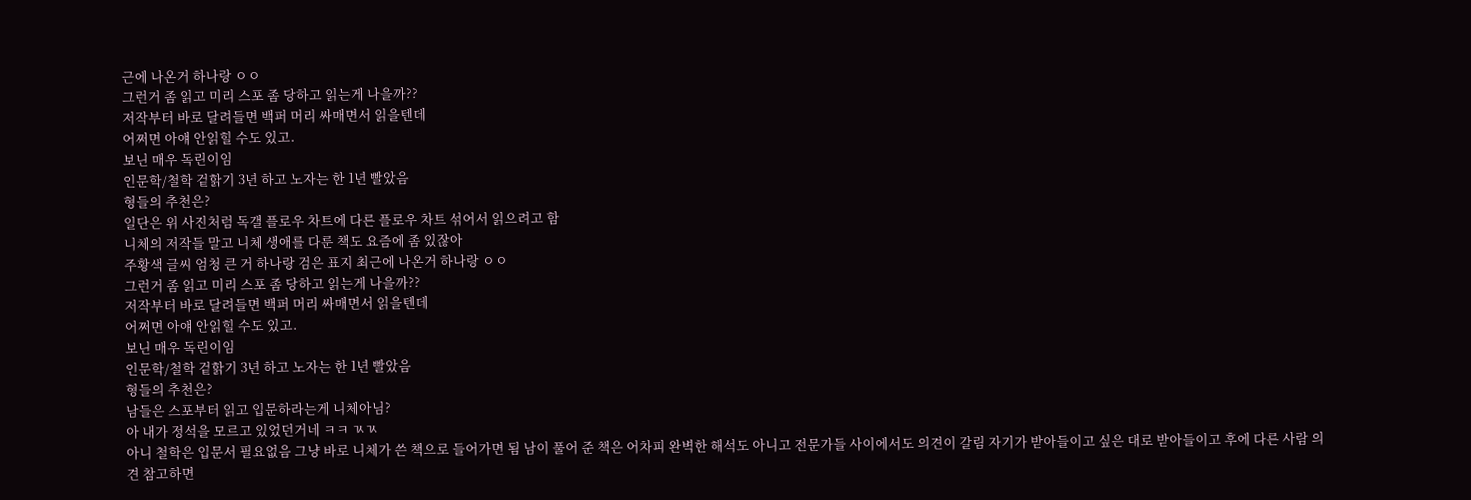근에 나온거 하나랑 ㅇㅇ
그런거 좀 읽고 미리 스포 좀 당하고 읽는게 나을까??
저작부터 바로 달려들면 백퍼 머리 싸매면서 읽을텐데
어쩌면 아얘 안읽힐 수도 있고.
보닌 매우 독린이임
인문학/철학 겉핡기 3년 하고 노자는 한 1년 빨았음
형들의 추천은?
일단은 위 사진처럼 독갤 플로우 차트에 다른 플로우 차트 섞어서 읽으려고 함
니체의 저작들 말고 니체 생애를 다룬 책도 요즘에 좀 있잖아
주황색 글씨 엄청 큰 거 하나랑 검은 표지 최근에 나온거 하나랑 ㅇㅇ
그런거 좀 읽고 미리 스포 좀 당하고 읽는게 나을까??
저작부터 바로 달려들면 백퍼 머리 싸매면서 읽을텐데
어쩌면 아얘 안읽힐 수도 있고.
보닌 매우 독린이임
인문학/철학 겉핡기 3년 하고 노자는 한 1년 빨았음
형들의 추천은?
남들은 스포부터 읽고 입문하라는게 니체아님?
아 내가 정석을 모르고 있었던거네 ㅋㅋ ㄳㄳ
아니 철학은 입문서 필요없음 그냥 바로 니체가 쓴 책으로 들어가면 됨 남이 풀어 준 책은 어차피 완벽한 해석도 아니고 전문가들 사이에서도 의견이 갈림 자기가 받아들이고 싶은 대로 받아들이고 후에 다른 사람 의견 참고하면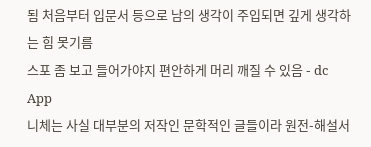됨 처음부터 입문서 등으로 남의 생각이 주입되면 깊게 생각하는 힘 못기름
스포 좀 보고 들어가야지 편안하게 머리 깨질 수 있음 - dc App
니체는 사실 대부분의 저작인 문학적인 글들이라 원전-해설서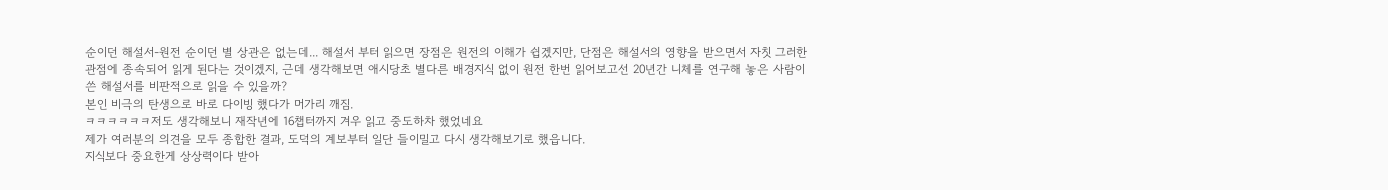순이던 해설서-원전 순이던 별 상관은 없는데... 해설서 부터 읽으면 장점은 원전의 이해가 쉽겠지만, 단점은 해설서의 영향을 받으면서 자칫 그러한 관점에 종속되어 읽게 된다는 것이겠지, 근데 생각해보면 애시당초 별다른 배경지식 없이 원전 한번 읽어보고선 20년간 니체를 연구해 놓은 사람이 쓴 해설서를 비판적으로 읽을 수 있을까?
본인 비극의 탄생으로 바로 다이빙 했다가 머가리 깨짐.
ㅋㅋㅋㅋㅋㅋ저도 생각해보니 재작년에 16챕터까지 겨우 읽고 중도하차 했었네요
제가 여러분의 의견을 모두 종합한 결과, 도덕의 계보부터 일단 들이밀고 다시 생각해보기로 했읍니다.
지식보다 중요한게 상상력이다 받아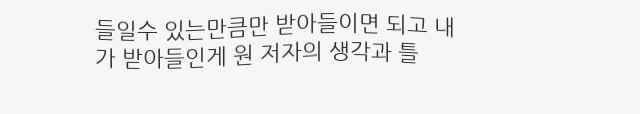들일수 있는만큼만 받아들이면 되고 내가 받아들인게 원 저자의 생각과 틀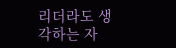리더라도 생각하는 자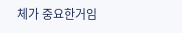체가 중요한거임